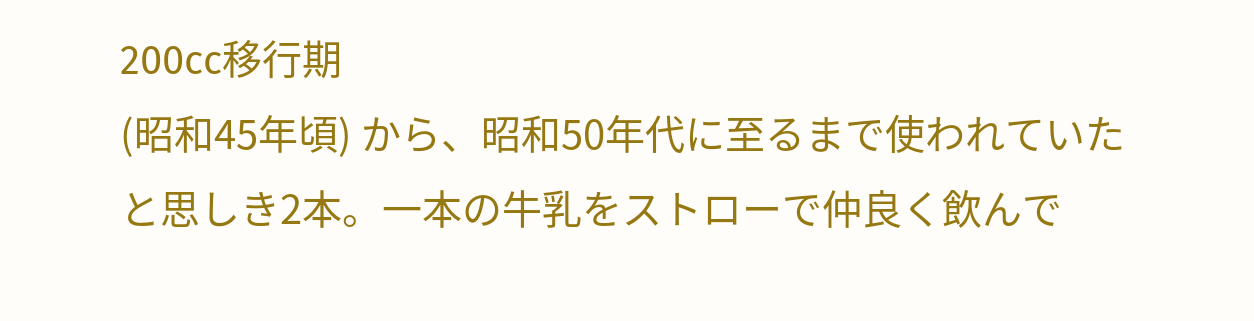200cc移行期
(昭和45年頃) から、昭和50年代に至るまで使われていたと思しき2本。一本の牛乳をストローで仲良く飲んで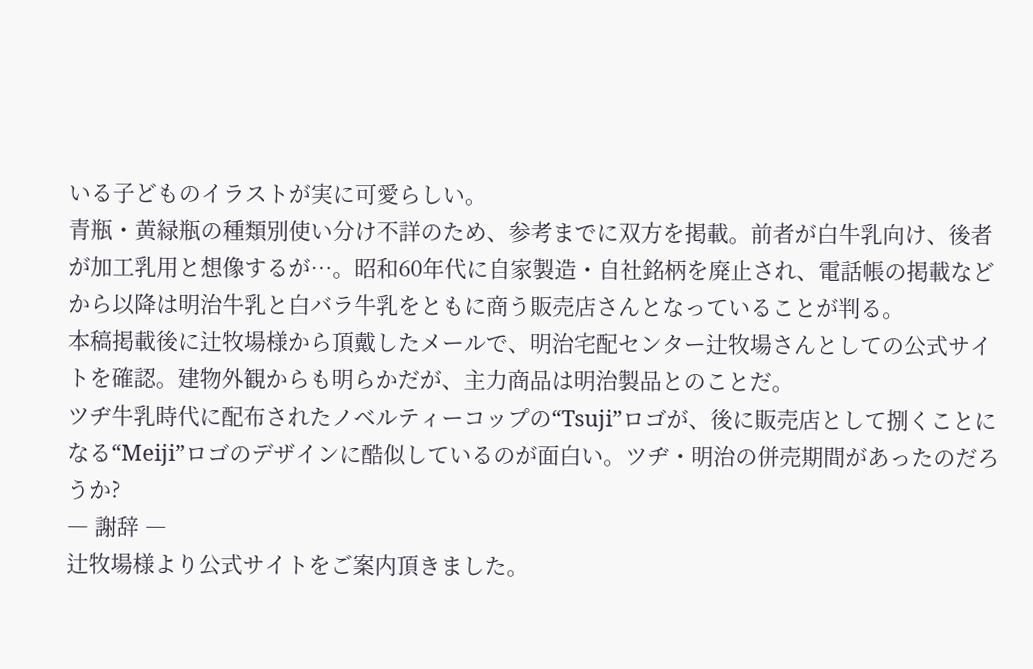いる子どものイラストが実に可愛らしい。
青瓶・黄緑瓶の種類別使い分け不詳のため、参考までに双方を掲載。前者が白牛乳向け、後者が加工乳用と想像するが…。昭和60年代に自家製造・自社銘柄を廃止され、電話帳の掲載などから以降は明治牛乳と白バラ牛乳をともに商う販売店さんとなっていることが判る。
本稿掲載後に辻牧場様から頂戴したメールで、明治宅配センター辻牧場さんとしての公式サイトを確認。建物外観からも明らかだが、主力商品は明治製品とのことだ。
ツヂ牛乳時代に配布されたノベルティーコップの“Tsuji”ロゴが、後に販売店として捌くことになる“Meiji”ロゴのデザインに酷似しているのが面白い。ツヂ・明治の併売期間があったのだろうか?
― 謝辞 ―
辻牧場様より公式サイトをご案内頂きました。